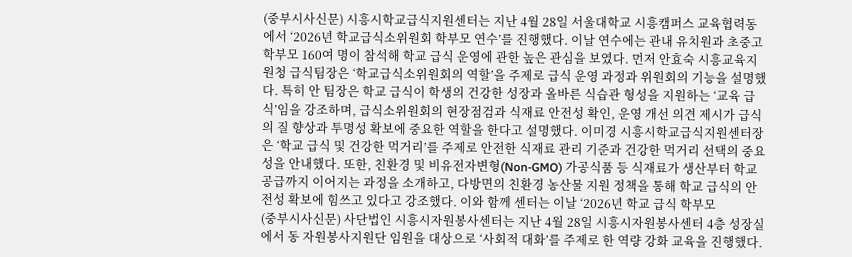(중부시사신문) 시흥시학교급식지원센터는 지난 4월 28일 서울대학교 시흥캠퍼스 교육협력동에서 ‘2026년 학교급식소위원회 학부모 연수’를 진행했다. 이날 연수에는 관내 유치원과 초중고 학부모 160여 명이 참석해 학교 급식 운영에 관한 높은 관심을 보였다. 먼저 안효숙 시흥교육지원청 급식팀장은 ‘학교급식소위원회의 역할’을 주제로 급식 운영 과정과 위원회의 기능을 설명했다. 특히 안 팀장은 학교 급식이 학생의 건강한 성장과 올바른 식습관 형성을 지원하는 ‘교육 급식’임을 강조하며, 급식소위원회의 현장점검과 식재료 안전성 확인, 운영 개선 의견 제시가 급식의 질 향상과 투명성 확보에 중요한 역할을 한다고 설명했다. 이미경 시흥시학교급식지원센터장은 ‘학교 급식 및 건강한 먹거리’를 주제로 안전한 식재료 관리 기준과 건강한 먹거리 선택의 중요성을 안내했다. 또한, 친환경 및 비유전자변형(Non-GMO) 가공식품 등 식재료가 생산부터 학교 공급까지 이어지는 과정을 소개하고, 다방면의 친환경 농산물 지원 정책을 통해 학교 급식의 안전성 확보에 힘쓰고 있다고 강조했다. 이와 함께 센터는 이날 ‘2026년 학교 급식 학부모
(중부시사신문) 사단법인 시흥시자원봉사센터는 지난 4월 28일 시흥시자원봉사센터 4층 성장실에서 동 자원봉사지원단 임원을 대상으로 ‘사회적 대화’를 주제로 한 역량 강화 교육을 진행했다.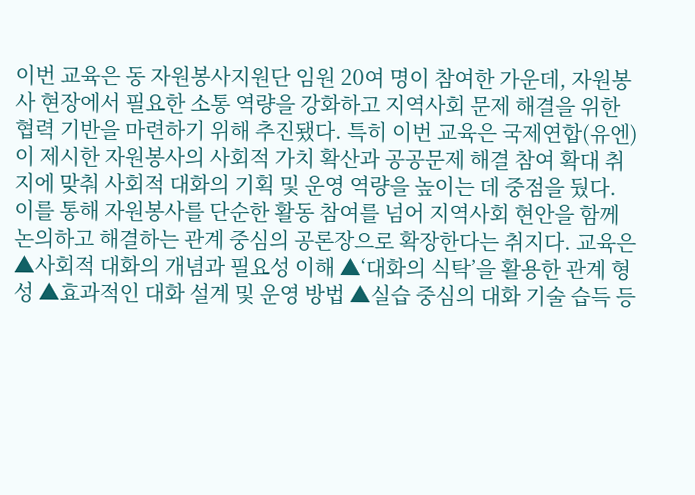이번 교육은 동 자원봉사지원단 임원 20여 명이 참여한 가운데, 자원봉사 현장에서 필요한 소통 역량을 강화하고 지역사회 문제 해결을 위한 협력 기반을 마련하기 위해 추진됐다. 특히 이번 교육은 국제연합(유엔)이 제시한 자원봉사의 사회적 가치 확산과 공공문제 해결 참여 확대 취지에 맞춰 사회적 대화의 기획 및 운영 역량을 높이는 데 중점을 뒀다. 이를 통해 자원봉사를 단순한 활동 참여를 넘어 지역사회 현안을 함께 논의하고 해결하는 관계 중심의 공론장으로 확장한다는 취지다. 교육은 ▲사회적 대화의 개념과 필요성 이해 ▲‘대화의 식탁’을 활용한 관계 형성 ▲효과적인 대화 설계 및 운영 방법 ▲실습 중심의 대화 기술 습득 등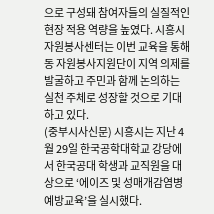으로 구성돼 참여자들의 실질적인 현장 적용 역량을 높였다. 시흥시자원봉사센터는 이번 교육을 통해 동 자원봉사지원단이 지역 의제를 발굴하고 주민과 함께 논의하는 실천 주체로 성장할 것으로 기대하고 있다.
(중부시사신문) 시흥시는 지난 4월 29일 한국공학대학교 강당에서 한국공대 학생과 교직원을 대상으로 ‘에이즈 및 성매개감염병 예방교육’을 실시했다.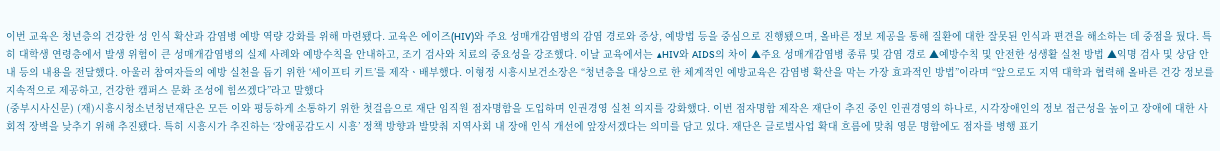이번 교육은 청년층의 건강한 성 인식 확산과 감염병 예방 역량 강화를 위해 마련됐다. 교육은 에이즈(HIV)와 주요 성매개감염병의 감염 경로와 증상, 예방법 등을 중심으로 진행됐으며, 올바른 정보 제공을 통해 질환에 대한 잘못된 인식과 편견을 해소하는 데 중점을 뒀다. 특히 대학생 연령층에서 발생 위험이 큰 성매개감염병의 실제 사례와 예방수칙을 안내하고, 조기 검사와 치료의 중요성을 강조했다. 이날 교육에서는 ▲HIV와 AIDS의 차이 ▲주요 성매개감염병 종류 및 감염 경로 ▲예방수칙 및 안전한 성생활 실천 방법 ▲익명 검사 및 상담 안내 등의 내용을 전달했다. 아울러 참여자들의 예방 실천을 돕기 위한 ‘세이프티 키트’를 제작ㆍ배부했다. 이형정 시흥시보건소장은 “청년층을 대상으로 한 체계적인 예방교육은 감염병 확산을 막는 가장 효과적인 방법”이라며 “앞으로도 지역 대학과 협력해 올바른 건강 정보를 지속적으로 제공하고, 건강한 캠퍼스 문화 조성에 힘쓰겠다”라고 말했다
(중부시사신문) (재)시흥시청소년청년재단은 모든 이와 평등하게 소통하기 위한 첫걸음으로 재단 임직원 점자명함을 도입하며 인권경영 실천 의지를 강화했다. 이번 점자명함 제작은 재단이 추진 중인 인권경영의 하나로, 시각장애인의 정보 접근성을 높이고 장애에 대한 사회적 장벽을 낮추기 위해 추진됐다. 특히 시흥시가 추진하는 ‘장애공감도시 시흥’ 정책 방향과 발맞춰 지역사회 내 장애 인식 개선에 앞장서겠다는 의미를 담고 있다. 재단은 글로벌사업 확대 흐름에 맞춰 영문 명함에도 점자를 병행 표기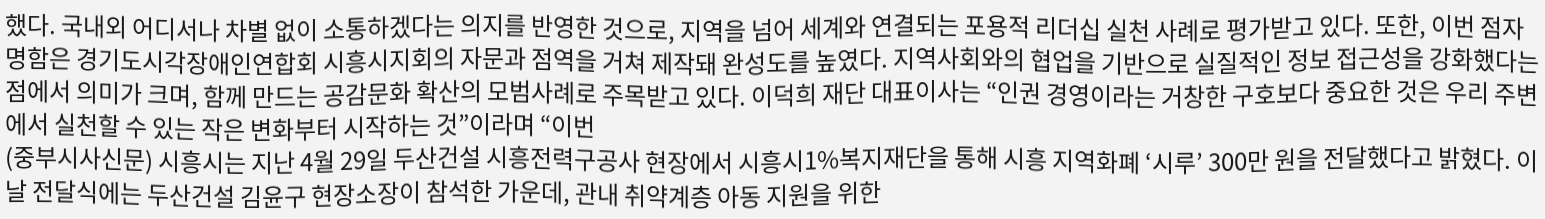했다. 국내외 어디서나 차별 없이 소통하겠다는 의지를 반영한 것으로, 지역을 넘어 세계와 연결되는 포용적 리더십 실천 사례로 평가받고 있다. 또한, 이번 점자명함은 경기도시각장애인연합회 시흥시지회의 자문과 점역을 거쳐 제작돼 완성도를 높였다. 지역사회와의 협업을 기반으로 실질적인 정보 접근성을 강화했다는 점에서 의미가 크며, 함께 만드는 공감문화 확산의 모범사례로 주목받고 있다. 이덕희 재단 대표이사는 “인권 경영이라는 거창한 구호보다 중요한 것은 우리 주변에서 실천할 수 있는 작은 변화부터 시작하는 것”이라며 “이번
(중부시사신문) 시흥시는 지난 4월 29일 두산건설 시흥전력구공사 현장에서 시흥시1%복지재단을 통해 시흥 지역화폐 ‘시루’ 300만 원을 전달했다고 밝혔다. 이날 전달식에는 두산건설 김윤구 현장소장이 참석한 가운데, 관내 취약계층 아동 지원을 위한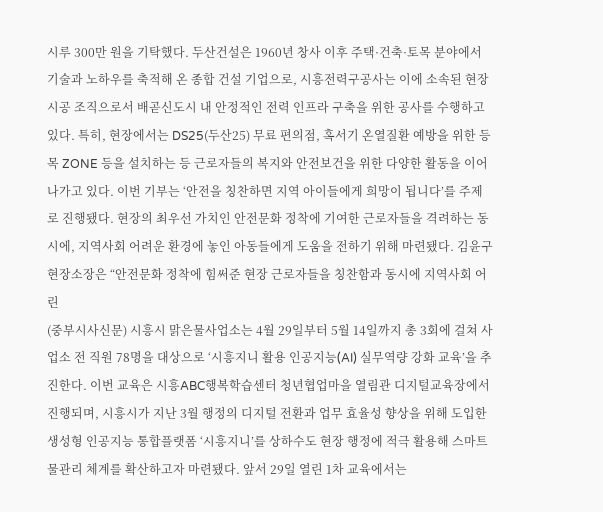시루 300만 원을 기탁했다. 두산건설은 1960년 창사 이후 주택·건축·토목 분야에서 기술과 노하우를 축적해 온 종합 건설 기업으로, 시흥전력구공사는 이에 소속된 현장 시공 조직으로서 배곧신도시 내 안정적인 전력 인프라 구축을 위한 공사를 수행하고 있다. 특히, 현장에서는 DS25(두산25) 무료 편의점, 혹서기 온열질환 예방을 위한 등목 ZONE 등을 설치하는 등 근로자들의 복지와 안전보건을 위한 다양한 활동을 이어 나가고 있다. 이번 기부는 ‘안전을 칭찬하면 지역 아이들에게 희망이 됩니다’를 주제로 진행됐다. 현장의 최우선 가치인 안전문화 정착에 기여한 근로자들을 격려하는 동시에, 지역사회 어려운 환경에 놓인 아동들에게 도움을 전하기 위해 마련됐다. 김윤구 현장소장은 “안전문화 정착에 힘써준 현장 근로자들을 칭찬함과 동시에 지역사회 어린
(중부시사신문) 시흥시 맑은물사업소는 4월 29일부터 5월 14일까지 총 3회에 걸쳐 사업소 전 직원 78명을 대상으로 ‘시흥지니 활용 인공지능(AI) 실무역량 강화 교육’을 추진한다. 이번 교육은 시흥ABC행복학습센터 청년협업마을 열림관 디지털교육장에서 진행되며, 시흥시가 지난 3월 행정의 디지털 전환과 업무 효율성 향상을 위해 도입한 생성형 인공지능 통합플랫폼 ‘시흥지니’를 상하수도 현장 행정에 적극 활용해 스마트 물관리 체계를 확산하고자 마련됐다. 앞서 29일 열린 1차 교육에서는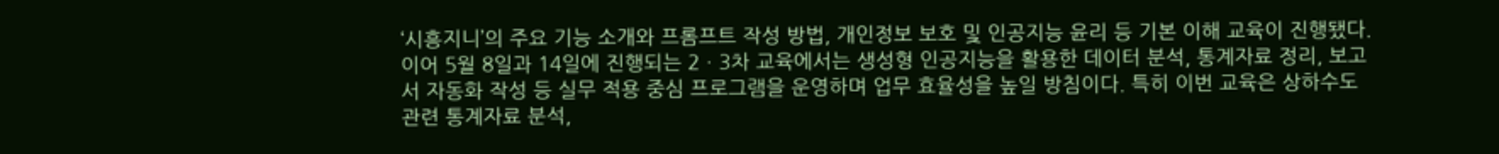‘시흥지니’의 주요 기능 소개와 프롬프트 작성 방법, 개인정보 보호 및 인공지능 윤리 등 기본 이해 교육이 진행됐다. 이어 5월 8일과 14일에 진행되는 2ㆍ3차 교육에서는 생성형 인공지능을 활용한 데이터 분석, 통계자료 정리, 보고서 자동화 작성 등 실무 적용 중심 프로그램을 운영하며 업무 효율성을 높일 방침이다. 특히 이번 교육은 상하수도 관련 통계자료 분석,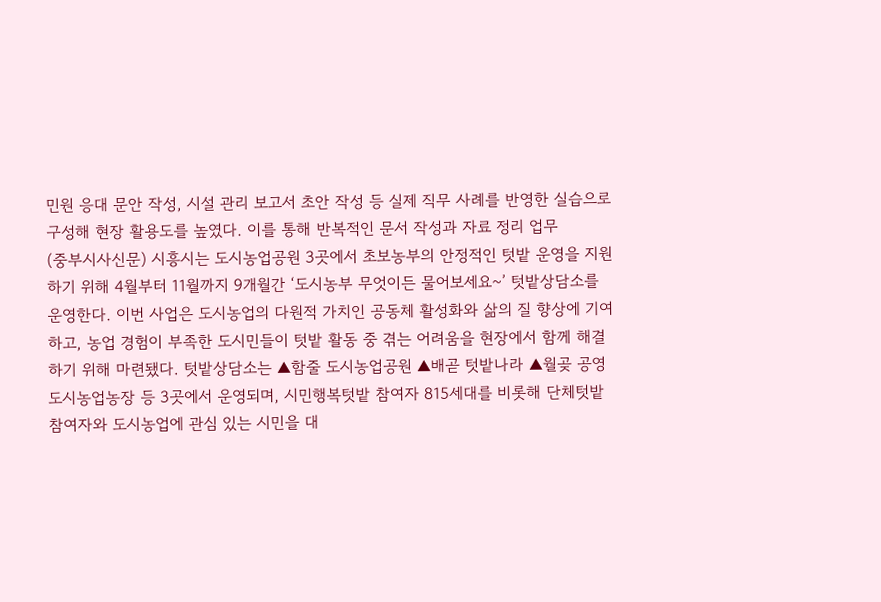민원 응대 문안 작성, 시설 관리 보고서 초안 작성 등 실제 직무 사례를 반영한 실습으로 구성해 현장 활용도를 높였다. 이를 통해 반복적인 문서 작성과 자료 정리 업무
(중부시사신문) 시흥시는 도시농업공원 3곳에서 초보농부의 안정적인 텃밭 운영을 지원하기 위해 4월부터 11월까지 9개월간 ‘도시농부 무엇이든 물어보세요~’ 텃밭상담소를 운영한다. 이번 사업은 도시농업의 다원적 가치인 공동체 활성화와 삶의 질 향상에 기여하고, 농업 경험이 부족한 도시민들이 텃밭 활동 중 겪는 어려움을 현장에서 함께 해결하기 위해 마련됐다. 텃밭상담소는 ▲함줄 도시농업공원 ▲배곧 텃밭나라 ▲월곶 공영도시농업농장 등 3곳에서 운영되며, 시민행복텃밭 참여자 815세대를 비롯해 단체텃밭 참여자와 도시농업에 관심 있는 시민을 대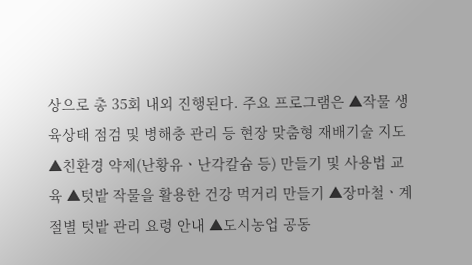상으로 총 35회 내외 진행된다. 주요 프로그램은 ▲작물 생육상태 점검 및 병해충 관리 등 현장 맞춤형 재배기술 지도 ▲친환경 약제(난황유ㆍ난각칼슘 등) 만들기 및 사용법 교육 ▲텃밭 작물을 활용한 건강 먹거리 만들기 ▲장마철ㆍ계절별 텃밭 관리 요령 안내 ▲도시농업 공동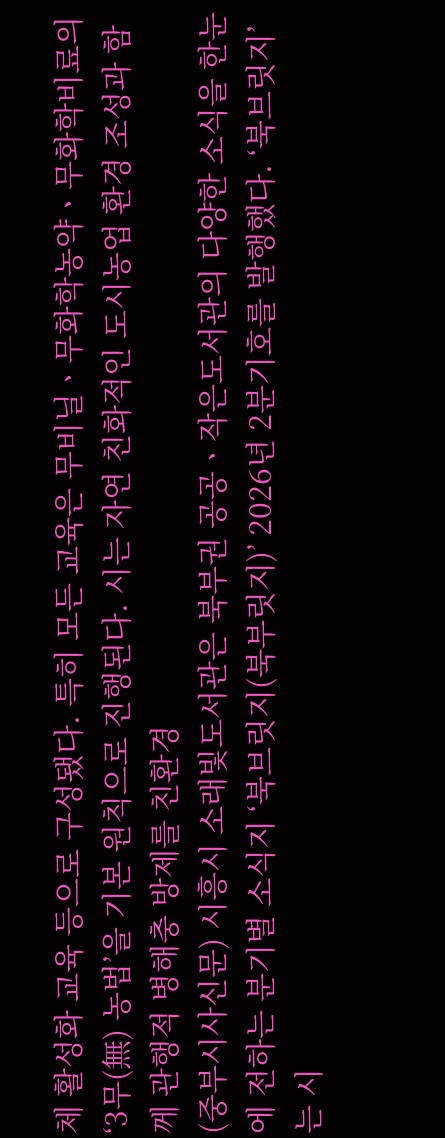체 활성화 교육 등으로 구성됐다. 특히 모든 교육은 무비닐ㆍ무화학농약ㆍ무화학비료의 ‘3무(無) 농법’을 기본 원칙으로 진행된다. 시는 자연 친화적인 도시농업 환경 조성과 함께 관행적 병해충 방제를 친환경
(중부시사신문) 시흥시 소래빛도서관은 북부권 공공ㆍ작은도서관의 다양한 소식을 한눈에 전하는 분기별 소식지 ‘북브릿지(북부릿지)’ 2026년 2분기호를 발행했다. ‘북브릿지’는 시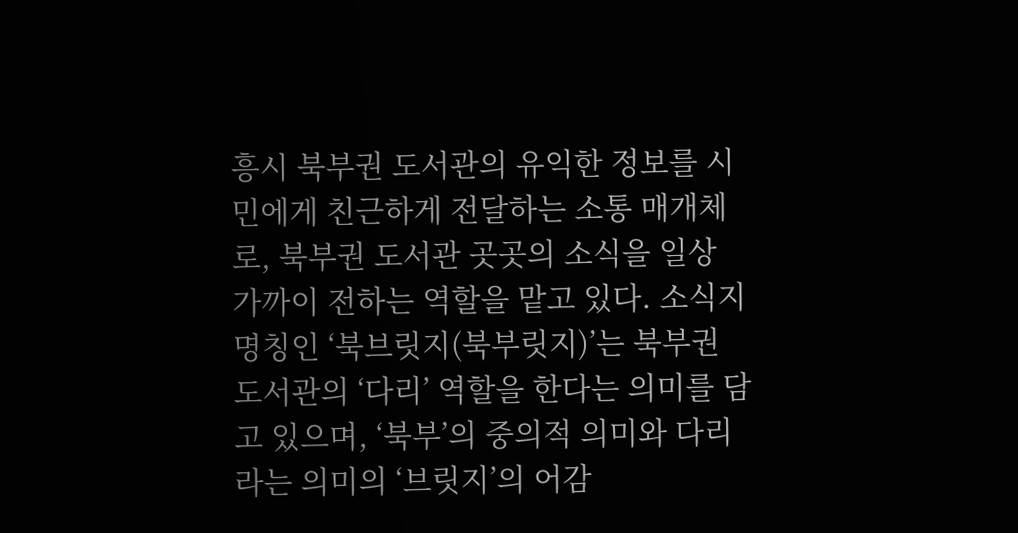흥시 북부권 도서관의 유익한 정보를 시민에게 친근하게 전달하는 소통 매개체로, 북부권 도서관 곳곳의 소식을 일상 가까이 전하는 역할을 맡고 있다. 소식지 명칭인 ‘북브릿지(북부릿지)’는 북부권 도서관의 ‘다리’ 역할을 한다는 의미를 담고 있으며, ‘북부’의 중의적 의미와 다리라는 의미의 ‘브릿지’의 어감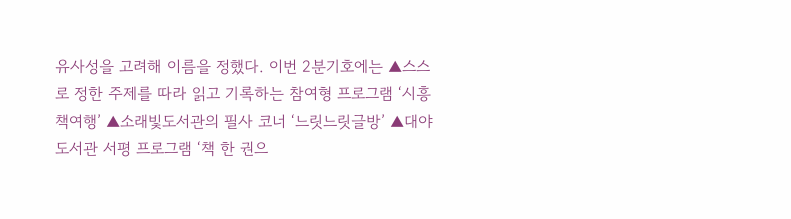유사성을 고려해 이름을 정했다. 이번 2분기호에는 ▲스스로 정한 주제를 따라 읽고 기록하는 참여형 프로그램 ‘시흥 책여행’ ▲소래빛도서관의 필사 코너 ‘느릿느릿글방’ ▲대야도서관 서평 프로그램 ‘책 한 권으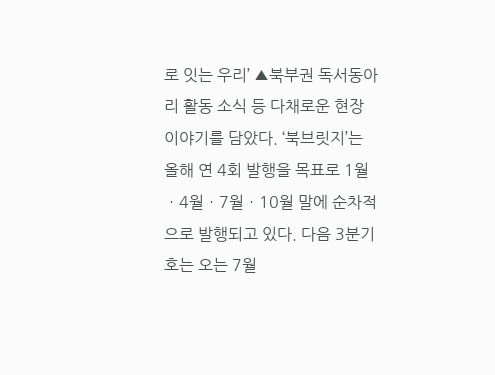로 잇는 우리’ ▲북부권 독서동아리 활동 소식 등 다채로운 현장 이야기를 담았다. ‘북브릿지’는 올해 연 4회 발행을 목표로 1월ㆍ4월ㆍ7월ㆍ10월 말에 순차적으로 발행되고 있다. 다음 3분기호는 오는 7월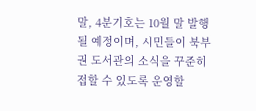말, 4분기호는 10월 말 발행될 예정이며, 시민들이 북부권 도서관의 소식을 꾸준히 접할 수 있도록 운영할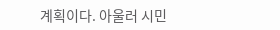계획이다. 아울러 시민